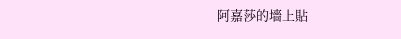阿嘉莎的墻上貼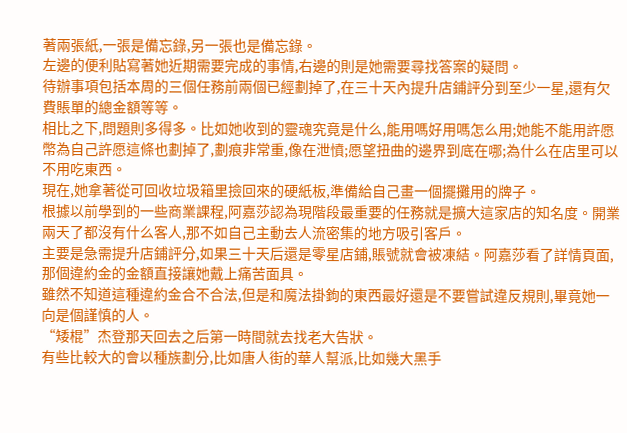著兩張紙,一張是備忘錄,另一張也是備忘錄。
左邊的便利貼寫著她近期需要完成的事情,右邊的則是她需要尋找答案的疑問。
待辦事項包括本周的三個任務前兩個已經劃掉了,在三十天內提升店鋪評分到至少一星,還有欠費賬單的總金額等等。
相比之下,問題則多得多。比如她收到的靈魂究竟是什么,能用嗎好用嗎怎么用;她能不能用許愿幣為自己許愿這條也劃掉了,劃痕非常重,像在泄憤;愿望扭曲的邊界到底在哪;為什么在店里可以不用吃東西。
現在,她拿著從可回收垃圾箱里撿回來的硬紙板,準備給自己畫一個擺攤用的牌子。
根據以前學到的一些商業課程,阿嘉莎認為現階段最重要的任務就是擴大這家店的知名度。開業兩天了都沒有什么客人,那不如自己主動去人流密集的地方吸引客戶。
主要是急需提升店鋪評分,如果三十天后還是零星店鋪,賬號就會被凍結。阿嘉莎看了詳情頁面,那個違約金的金額直接讓她戴上痛苦面具。
雖然不知道這種違約金合不合法,但是和魔法掛鉤的東西最好還是不要嘗試違反規則,畢竟她一向是個謹慎的人。
“矮棍”杰登那天回去之后第一時間就去找老大告狀。
有些比較大的會以種族劃分,比如唐人街的華人幫派,比如幾大黑手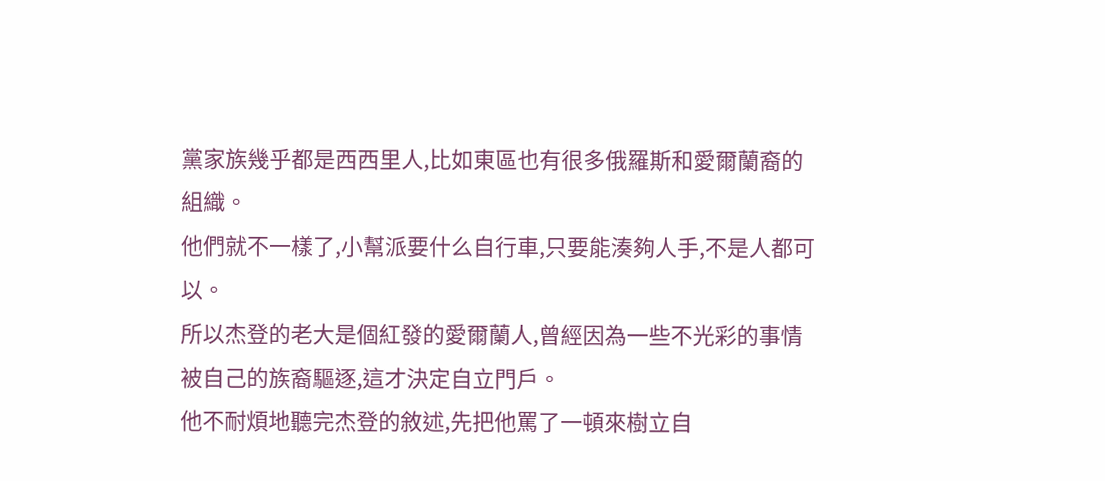黨家族幾乎都是西西里人,比如東區也有很多俄羅斯和愛爾蘭裔的組織。
他們就不一樣了,小幫派要什么自行車,只要能湊夠人手,不是人都可以。
所以杰登的老大是個紅發的愛爾蘭人,曾經因為一些不光彩的事情被自己的族裔驅逐,這才決定自立門戶。
他不耐煩地聽完杰登的敘述,先把他罵了一頓來樹立自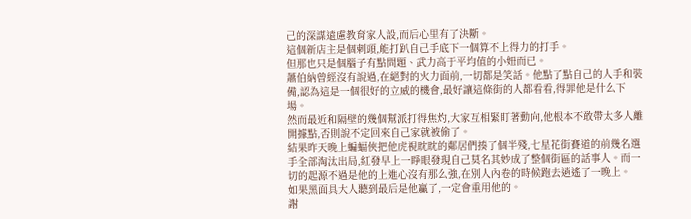己的深謀遠慮教育家人設,而后心里有了決斷。
這個新店主是個刺頭,能打趴自己手底下一個算不上得力的打手。
但那也只是個腦子有點問題、武力高于平均值的小妞而已。
蕭伯納曾經沒有說過,在絕對的火力面前,一切都是笑話。他點了點自己的人手和裝備,認為這是一個很好的立威的機會,最好讓這條街的人都看看,得罪他是什么下場。
然而最近和隔壁的幾個幫派打得焦灼,大家互相緊盯著動向,他根本不敢帶太多人離開據點,否則說不定回來自己家就被偷了。
結果昨天晚上蝙蝠俠把他虎視眈眈的鄰居們揍了個半殘,七星花街賽道的前幾名選手全部淘汰出局,紅發早上一睜眼發現自己莫名其妙成了整個街區的話事人。而一切的起源不過是他的上進心沒有那么強,在別人內卷的時候跑去逍遙了一晚上。
如果黑面具大人聽到最后是他贏了,一定會重用他的。
謝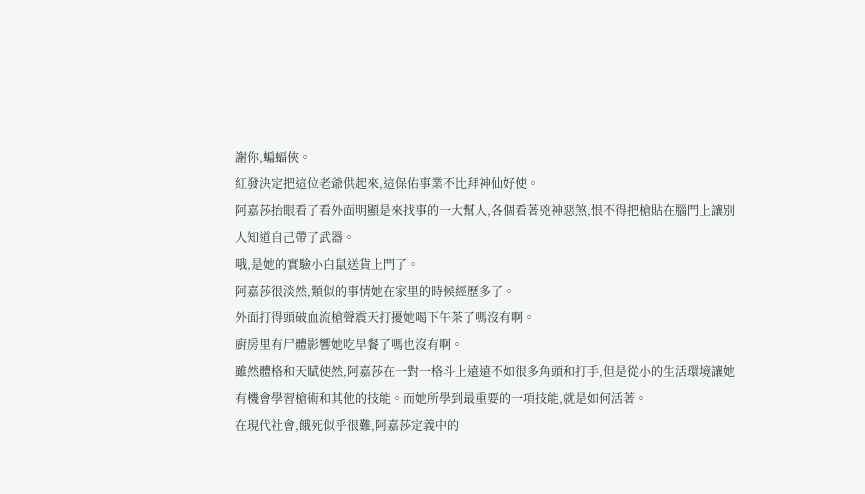謝你,蝙蝠俠。
紅發決定把這位老爺供起來,這保佑事業不比拜神仙好使。
阿嘉莎抬眼看了看外面明顯是來找事的一大幫人,各個看著兇神惡煞,恨不得把槍貼在腦門上讓別人知道自己帶了武器。
哦,是她的實驗小白鼠送貨上門了。
阿嘉莎很淡然,類似的事情她在家里的時候經歷多了。
外面打得頭破血流槍聲震天打擾她喝下午茶了嗎沒有啊。
廚房里有尸體影響她吃早餐了嗎也沒有啊。
雖然體格和天賦使然,阿嘉莎在一對一格斗上遠遠不如很多角頭和打手,但是從小的生活環境讓她有機會學習槍術和其他的技能。而她所學到最重要的一項技能,就是如何活著。
在現代社會,餓死似乎很難,阿嘉莎定義中的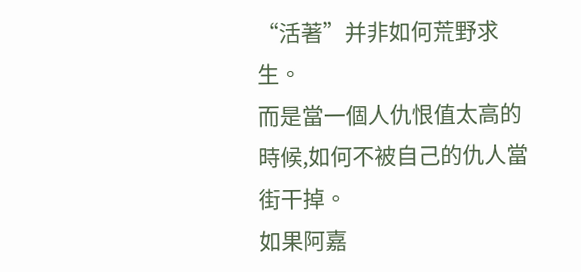“活著”并非如何荒野求生。
而是當一個人仇恨值太高的時候,如何不被自己的仇人當街干掉。
如果阿嘉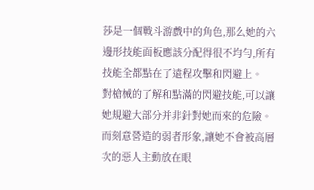莎是一個戰斗游戲中的角色,那么她的六邊形技能面板應該分配得很不均勻,所有技能全都點在了遠程攻擊和閃避上。
對槍械的了解和點滿的閃避技能,可以讓她規避大部分并非針對她而來的危險。而刻意營造的弱者形象,讓她不會被高層次的惡人主動放在眼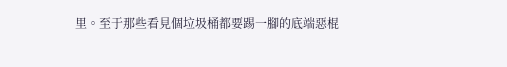里。至于那些看見個垃圾桶都要踢一腳的底端惡棍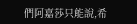們阿嘉莎只能說,希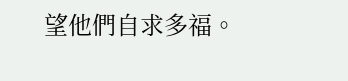望他們自求多福。